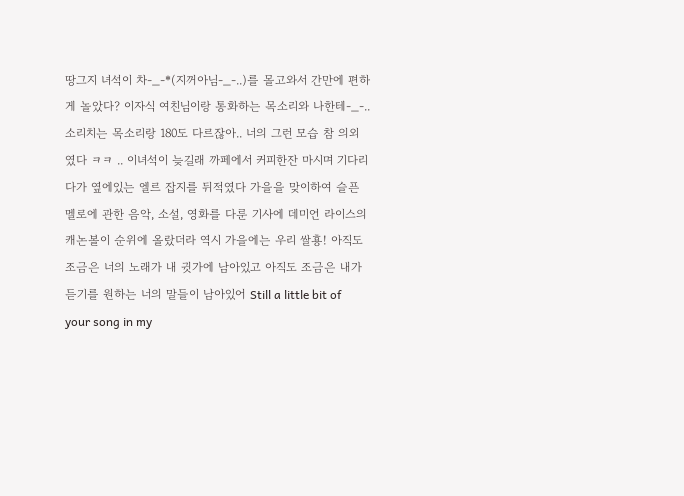땅그지 녀석이 차-_-*(지꺼아님-_-..)를 몰고와서 간만에 편하게 놀았다? 이자식 여친님이랑 통화하는 목소리와 나한테-_-..소리치는 목소리랑 180도 다르잖아.. 너의 그런 모습 참 의외였다 ㅋㅋ .. 이녀석이 늦길래 까페에서 커피한잔 마시며 기다리다가 옆에있는 엘르 잡지를 뒤적였다 가을을 맞이하여 슬픈 멜로에 관한 음악, 소설, 영화를 다룬 기사에 데미언 라이스의 캐논볼이 순위에 올랐더라 역시 가을에는 우리 쌀횽! 아직도 조금은 너의 노래가 내 귓가에 남아있고 아직도 조금은 내가 듣기를 원하는 너의 말들이 남아있어 Still a little bit of your song in my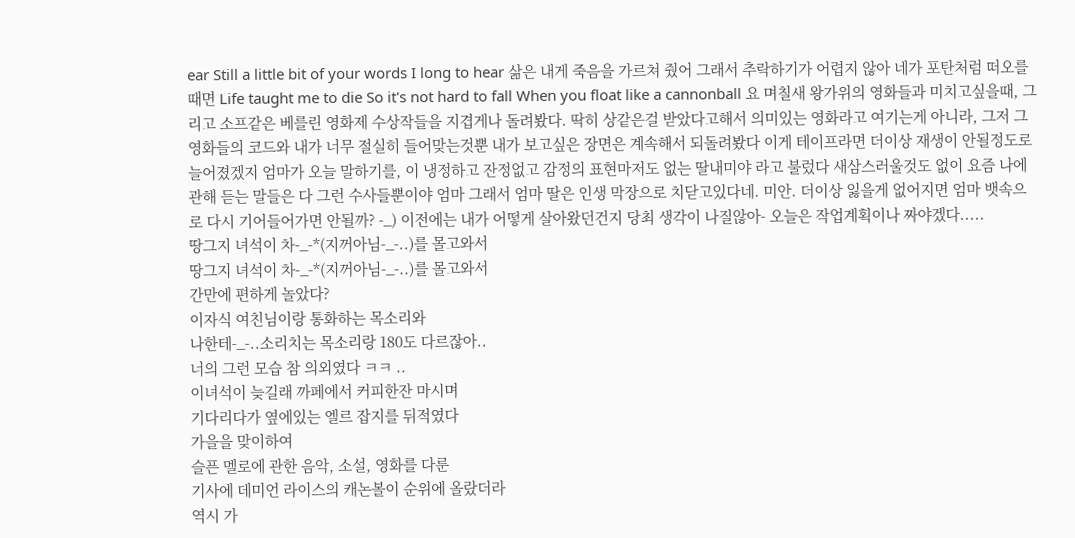ear Still a little bit of your words I long to hear 삶은 내게 죽음을 가르쳐 줬어 그래서 추락하기가 어렵지 않아 네가 포탄처럼 떠오를때면 Life taught me to die So it's not hard to fall When you float like a cannonball 요 며칠새 왕가위의 영화들과 미치고싶을때, 그리고 소프같은 베를린 영화제 수상작들을 지겹게나 돌려봤다. 딱히 상같은걸 받았다고해서 의미있는 영화라고 여기는게 아니라, 그저 그 영화들의 코드와 내가 너무 절실히 들어맞는것뿐 내가 보고싶은 장면은 계속해서 되돌려봤다 이게 테이프라면 더이상 재생이 안될정도로 늘어졌겠지 엄마가 오늘 말하기를, 이 냉정하고 잔정없고 감정의 표현마저도 없는 딸내미야 라고 불렀다 새삼스러울것도 없이 요즘 나에 관해 듣는 말들은 다 그런 수사들뿐이야 엄마 그래서 엄마 딸은 인생 막장으로 치닫고있다네. 미안. 더이상 잃을게 없어지면 엄마 뱃속으로 다시 기어들어가면 안될까? -_) 이전에는 내가 어떻게 살아왔던건지 당최 생각이 나질않아- 오늘은 작업계획이나 짜야겠다.....
땅그지 녀석이 차-_-*(지꺼아님-_-..)를 몰고와서
땅그지 녀석이 차-_-*(지꺼아님-_-..)를 몰고와서
간만에 편하게 놀았다?
이자식 여친님이랑 통화하는 목소리와
나한테-_-..소리치는 목소리랑 180도 다르잖아..
너의 그런 모습 참 의외였다 ㅋㅋ ..
이녀석이 늦길래 까페에서 커피한잔 마시며
기다리다가 옆에있는 엘르 잡지를 뒤적였다
가을을 맞이하여
슬픈 멜로에 관한 음악, 소설, 영화를 다룬
기사에 데미언 라이스의 캐논볼이 순위에 올랐더라
역시 가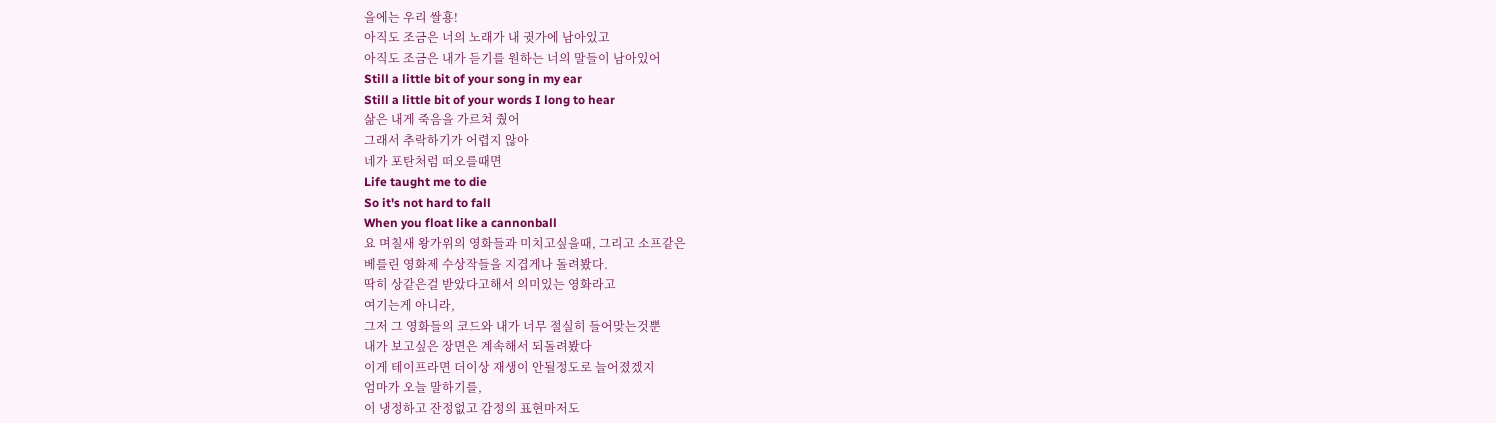을에는 우리 쌀횽!
아직도 조금은 너의 노래가 내 귓가에 남아있고
아직도 조금은 내가 듣기를 원하는 너의 말들이 남아있어
Still a little bit of your song in my ear
Still a little bit of your words I long to hear
삶은 내게 죽음을 가르쳐 줬어
그래서 추락하기가 어렵지 않아
네가 포탄처럼 떠오를때면
Life taught me to die
So it's not hard to fall
When you float like a cannonball
요 며칠새 왕가위의 영화들과 미치고싶을때, 그리고 소프같은
베를린 영화제 수상작들을 지겹게나 돌려봤다.
딱히 상같은걸 받았다고해서 의미있는 영화라고
여기는게 아니라,
그저 그 영화들의 코드와 내가 너무 절실히 들어맞는것뿐
내가 보고싶은 장면은 계속해서 되돌려봤다
이게 테이프라면 더이상 재생이 안될정도로 늘어졌겠지
엄마가 오늘 말하기를,
이 냉정하고 잔정없고 감정의 표현마저도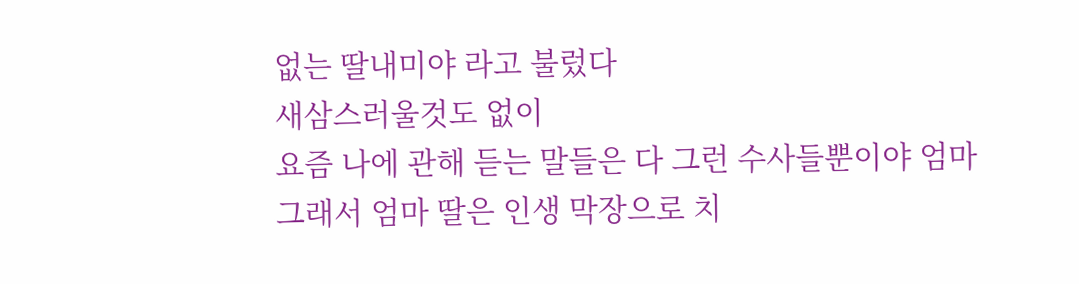없는 딸내미야 라고 불렀다
새삼스러울것도 없이
요즘 나에 관해 듣는 말들은 다 그런 수사들뿐이야 엄마
그래서 엄마 딸은 인생 막장으로 치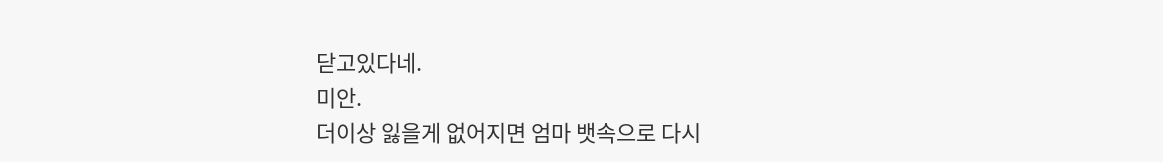닫고있다네.
미안.
더이상 잃을게 없어지면 엄마 뱃속으로 다시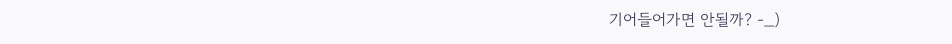기어들어가면 안될까? -_)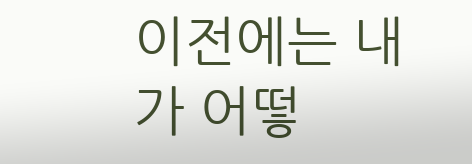이전에는 내가 어떻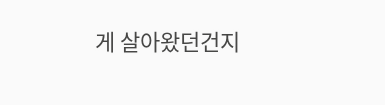게 살아왔던건지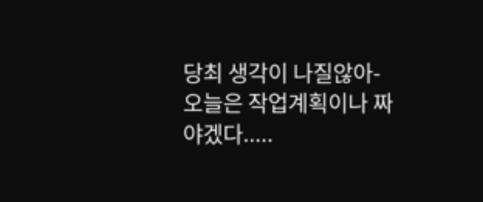당최 생각이 나질않아-
오늘은 작업계획이나 짜야겠다.....